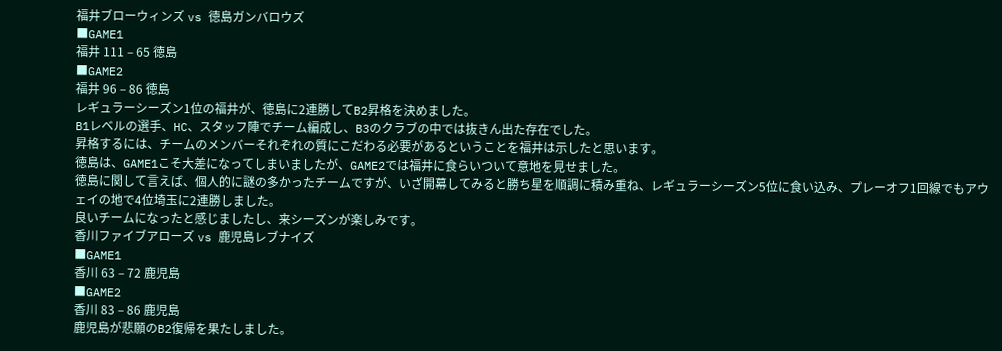福井ブローウィンズ vs 徳島ガンバロウズ
■GAME1
福井 111 – 65 徳島
■GAME2
福井 96 – 86 徳島
レギュラーシーズン1位の福井が、徳島に2連勝してB2昇格を決めました。
B1レベルの選手、HC、スタッフ陣でチーム編成し、B3のクラブの中では抜きん出た存在でした。
昇格するには、チームのメンバーそれぞれの質にこだわる必要があるということを福井は示したと思います。
徳島は、GAME1こそ大差になってしまいましたが、GAME2では福井に食らいついて意地を見せました。
徳島に関して言えば、個人的に謎の多かったチームですが、いざ開幕してみると勝ち星を順調に積み重ね、レギュラーシーズン5位に食い込み、プレーオフ1回線でもアウェイの地で4位埼玉に2連勝しました。
良いチームになったと感じましたし、来シーズンが楽しみです。
香川ファイブアローズ vs 鹿児島レブナイズ
■GAME1
香川 63 – 72 鹿児島
■GAME2
香川 83 – 86 鹿児島
鹿児島が悲願のB2復帰を果たしました。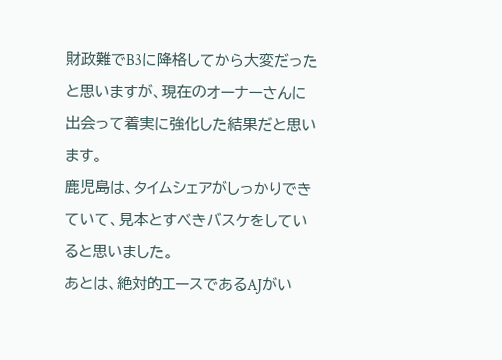財政難でB3に降格してから大変だったと思いますが、現在のオーナーさんに出会って着実に強化した結果だと思います。
鹿児島は、タイムシェアがしっかりできていて、見本とすべきバスケをしていると思いました。
あとは、絶対的エースであるAJがい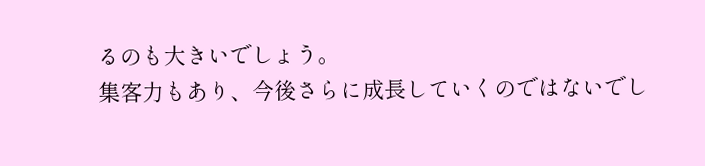るのも大きいでしょう。
集客力もあり、今後さらに成長していくのではないでし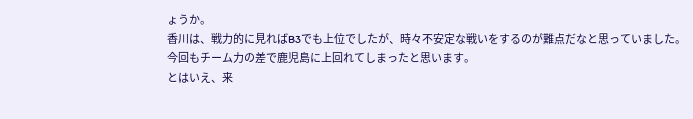ょうか。
香川は、戦力的に見ればB3でも上位でしたが、時々不安定な戦いをするのが難点だなと思っていました。
今回もチーム力の差で鹿児島に上回れてしまったと思います。
とはいえ、来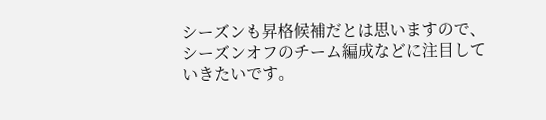シーズンも昇格候補だとは思いますので、シーズンオフのチーム編成などに注目していきたいです。